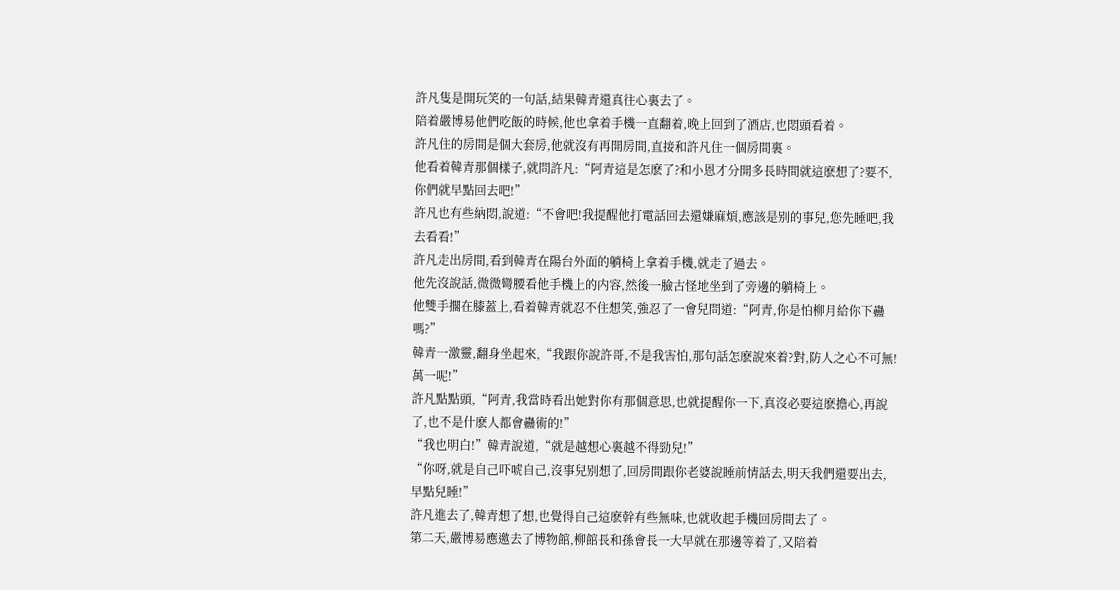許凡隻是開玩笑的一句話,結果韓青還真往心裏去了。
陪着嚴博易他們吃飯的時候,他也拿着手機一直翻着,晚上回到了酒店,也悶頭看着。
許凡住的房間是個大套房,他就沒有再開房間,直接和許凡住一個房間裏。
他看着韓青那個樣子,就問許凡:“阿青這是怎麽了?和小恩才分開多長時間就這麽想了?要不,你們就早點回去吧!”
許凡也有些納悶,說道:“不會吧!我提醒他打電話回去還嫌麻煩,應該是别的事兒,您先睡吧,我去看看!”
許凡走出房間,看到韓青在陽台外面的躺椅上拿着手機,就走了過去。
他先沒說話,微微彎腰看他手機上的内容,然後一臉古怪地坐到了旁邊的躺椅上。
他雙手擱在膝蓋上,看着韓青就忍不住想笑,強忍了一會兒問道:“阿青,你是怕柳月給你下蠱嗎?”
韓青一激靈,翻身坐起來,“我跟你說許哥,不是我害怕,那句話怎麽說來着?對,防人之心不可無!萬一呢!”
許凡點點頭,“阿青,我當時看出她對你有那個意思,也就提醒你一下,真沒必要這麽擔心,再說了,也不是什麽人都會蠱術的!”
“我也明白!”韓青說道,“就是越想心裏越不得勁兒!”
“你呀,就是自己吓唬自己,沒事兒别想了,回房間跟你老婆說睡前情話去,明天我們還要出去,早點兒睡!”
許凡進去了,韓青想了想,也覺得自己這麽幹有些無味,也就收起手機回房間去了。
第二天,嚴博易應邀去了博物館,柳館長和孫會長一大早就在那邊等着了,又陪着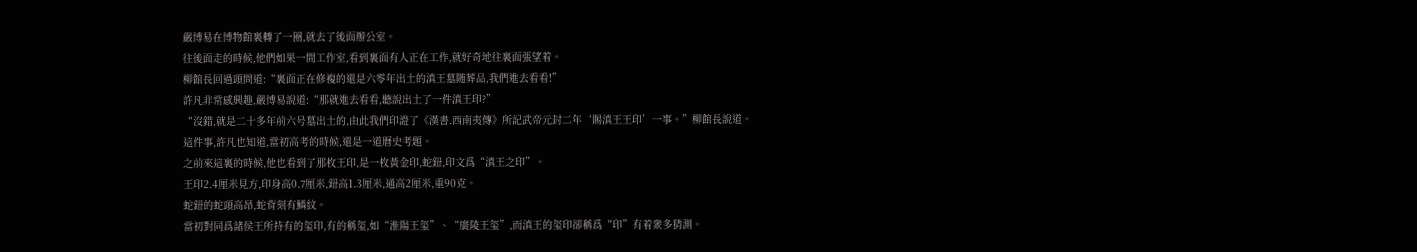嚴博易在博物館裏轉了一圈,就去了後面辦公室。
往後面走的時候,他們如果一間工作室,看到裏面有人正在工作,就好奇地往裏面張望着。
柳館長回過頭問道:“裏面正在修複的還是六零年出土的滇王墓随葬品,我們進去看看!”
許凡非常感興趣,嚴博易說道:“那就進去看看,聽說出土了一件滇王印?”
“沒錯,就是二十多年前六号墓出土的,由此我們印證了《漢書.西南夷傳》所記武帝元封二年‘賜滇王王印’一事。”柳館長說道。
這件事,許凡也知道,當初高考的時候,還是一道曆史考題。
之前來這裏的時候,他也看到了那枚王印,是一枚黃金印,蛇鈕,印文爲“滇王之印”。
王印2.4厘米見方,印身高0.7厘米,鈕高1.3厘米,通高2厘米,重90克。
蛇鈕的蛇頭高昂,蛇背刻有鱗紋。
當初對同爲諸侯王所持有的玺印,有的稱玺,如“淮陽王玺”、“廣陵王玺”,而滇王的玺印卻稱爲“印”有着衆多猜測。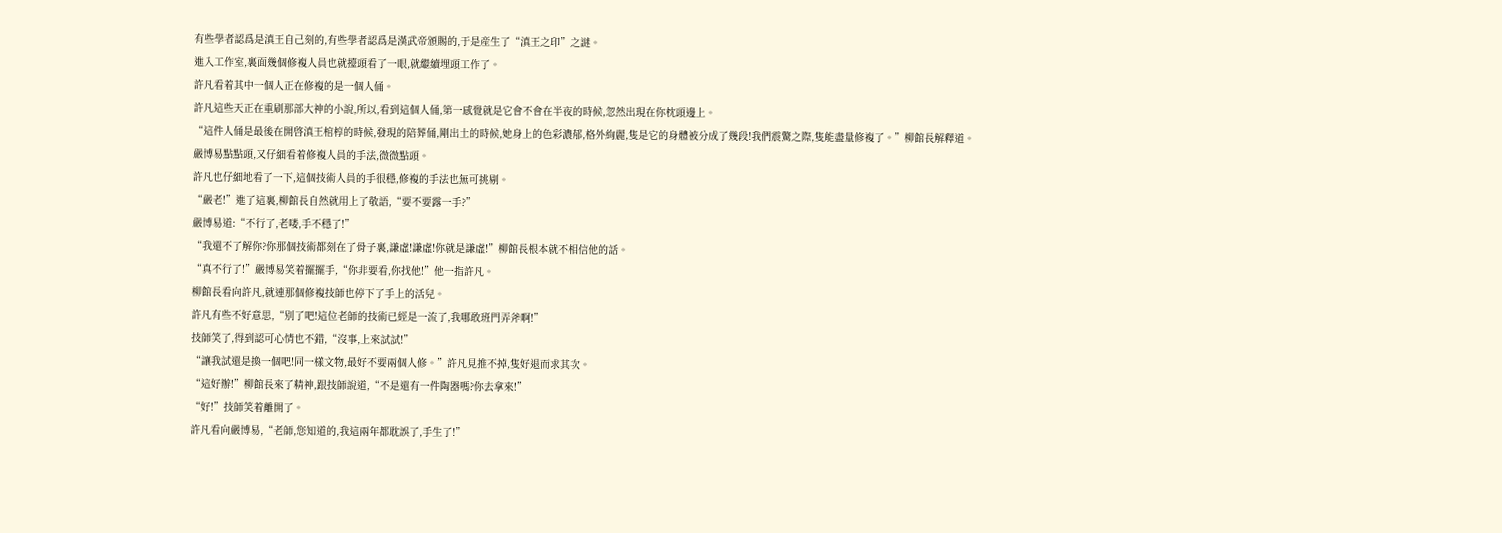有些學者認爲是滇王自己刻的,有些學者認爲是漢武帝頒賜的,于是産生了“滇王之印”之謎。
進入工作室,裏面幾個修複人員也就擡頭看了一眼,就繼續埋頭工作了。
許凡看着其中一個人正在修複的是一個人俑。
許凡這些天正在重刷那部大神的小說,所以,看到這個人俑,第一感覺就是它會不會在半夜的時候,忽然出現在你枕頭邊上。
“這件人俑是最後在開啓滇王棺椁的時候,發現的陪葬俑,剛出土的時候,她身上的色彩濃郁,格外絢麗,隻是它的身體被分成了幾段!我們震驚之際,隻能盡量修複了。”柳館長解釋道。
嚴博易點點頭,又仔細看着修複人員的手法,微微點頭。
許凡也仔細地看了一下,這個技術人員的手很穩,修複的手法也無可挑剔。
“嚴老!”進了這裏,柳館長自然就用上了敬語,“要不要露一手?”
嚴博易道:“不行了,老喽,手不穩了!”
“我還不了解你?你那個技術都刻在了骨子裏,謙虛!謙虛!你就是謙虛!”柳館長根本就不相信他的話。
“真不行了!”嚴博易笑着擺擺手,“你非要看,你找他!”他一指許凡。
柳館長看向許凡,就連那個修複技師也停下了手上的活兒。
許凡有些不好意思,“别了吧!這位老師的技術已經是一流了,我哪敢班門弄斧啊!”
技師笑了,得到認可心情也不錯,“沒事,上來試試!”
“讓我試還是換一個吧!同一樣文物,最好不要兩個人修。”許凡見推不掉,隻好退而求其次。
“這好辦!”柳館長來了精神,跟技師說道,“不是還有一件陶器嗎?你去拿來!”
“好!”技師笑着離開了。
許凡看向嚴博易,“老師,您知道的,我這兩年都耽誤了,手生了!”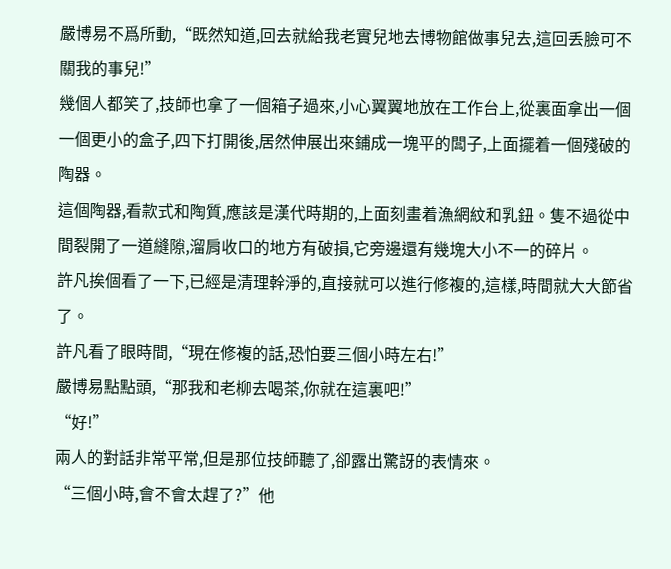嚴博易不爲所動,“既然知道,回去就給我老實兒地去博物館做事兒去,這回丢臉可不關我的事兒!”
幾個人都笑了,技師也拿了一個箱子過來,小心翼翼地放在工作台上,從裏面拿出一個一個更小的盒子,四下打開後,居然伸展出來鋪成一塊平的闆子,上面擺着一個殘破的陶器。
這個陶器,看款式和陶質,應該是漢代時期的,上面刻畫着漁網紋和乳鈕。隻不過從中間裂開了一道縫隙,溜肩收口的地方有破損,它旁邊還有幾塊大小不一的碎片。
許凡挨個看了一下,已經是清理幹淨的,直接就可以進行修複的,這樣,時間就大大節省了。
許凡看了眼時間,“現在修複的話,恐怕要三個小時左右!”
嚴博易點點頭,“那我和老柳去喝茶,你就在這裏吧!”
“好!”
兩人的對話非常平常,但是那位技師聽了,卻露出驚訝的表情來。
“三個小時,會不會太趕了?”他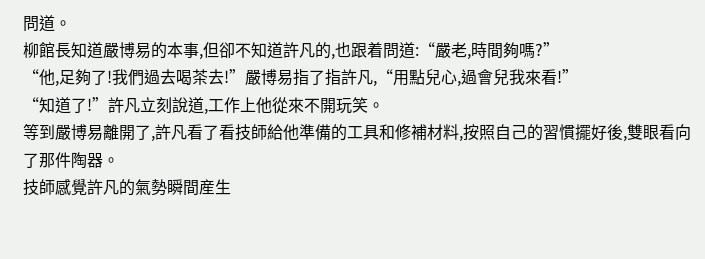問道。
柳館長知道嚴博易的本事,但卻不知道許凡的,也跟着問道:“嚴老,時間夠嗎?”
“他,足夠了!我們過去喝茶去!”嚴博易指了指許凡,“用點兒心,過會兒我來看!”
“知道了!”許凡立刻說道,工作上他從來不開玩笑。
等到嚴博易離開了,許凡看了看技師給他準備的工具和修補材料,按照自己的習慣擺好後,雙眼看向了那件陶器。
技師感覺許凡的氣勢瞬間産生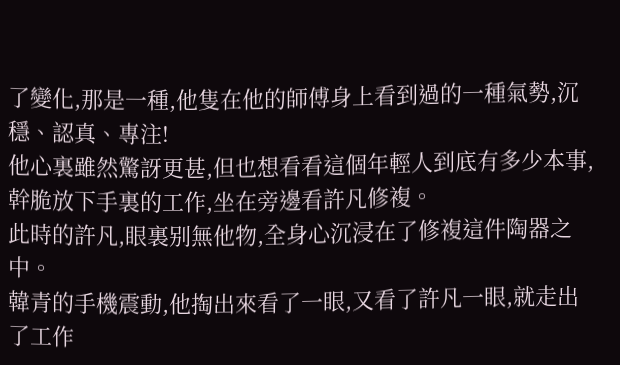了變化,那是一種,他隻在他的師傅身上看到過的一種氣勢,沉穩、認真、專注!
他心裏雖然驚訝更甚,但也想看看這個年輕人到底有多少本事,幹脆放下手裏的工作,坐在旁邊看許凡修複。
此時的許凡,眼裏别無他物,全身心沉浸在了修複這件陶器之中。
韓青的手機震動,他掏出來看了一眼,又看了許凡一眼,就走出了工作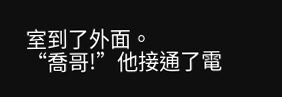室到了外面。
“喬哥!”他接通了電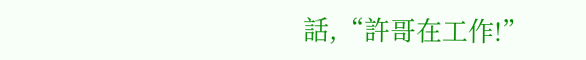話,“許哥在工作!”